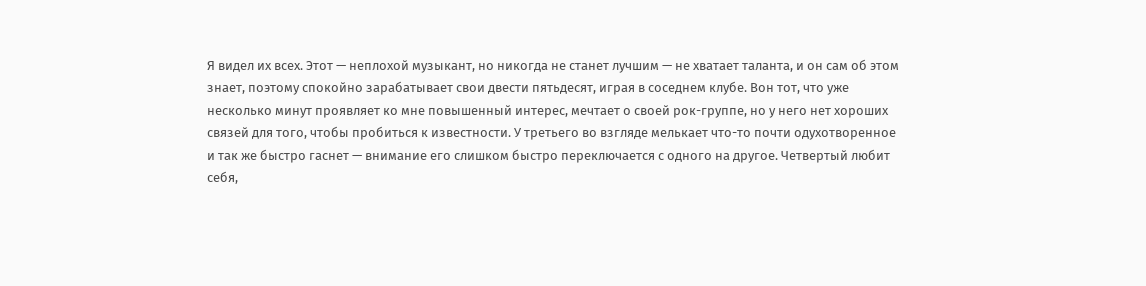Я видел их всех. Этот — неплохой музыкант, но никогда не станет лучшим — не хватает таланта, и он сам об этом знает, поэтому спокойно зарабатывает свои двести пятьдесят, играя в соседнем клубе. Вон тот, что уже несколько минут проявляет ко мне повышенный интерес, мечтает о своей рок-группе, но у него нет хороших связей для того, чтобы пробиться к известности. У третьего во взгляде мелькает что-то почти одухотворенное и так же быстро гаснет — внимание его слишком быстро переключается с одного на другое. Четвертый любит себя,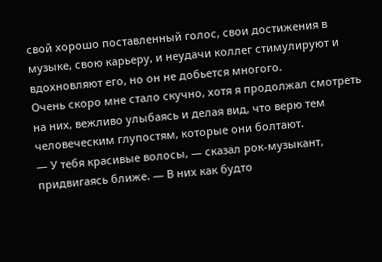свой хорошо поставленный голос, свои достижения в музыке, свою карьеру, и неудачи коллег стимулируют и вдохновляют его, но он не добьется многого.
Очень скоро мне стало скучно, хотя я продолжал смотреть на них, вежливо улыбаясь и делая вид, что верю тем человеческим глупостям, которые они болтают.
— У тебя красивые волосы, — сказал рок-музыкант, придвигаясь ближе. — В них как будто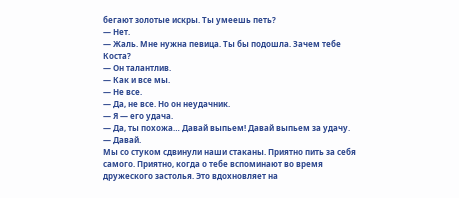бегают золотые искры. Ты умеешь петь?
— Нет.
— Жаль. Мне нужна певица. Ты бы подошла. Зачем тебе Коста?
— Он талантлив.
— Как и все мы.
— Не все.
— Да, не все. Но он неудачник.
— Я — его удача.
— Да, ты похожа… Давай выпьем! Давай выпьем за удачу.
— Давай.
Мы со стуком сдвинули наши стаканы. Приятно пить за себя самого. Приятно, когда о тебе вспоминают во время дружеского застолья. Это вдохновляет на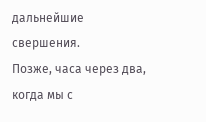дальнейшие свершения.
Позже, часа через два, когда мы с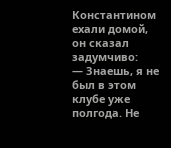Константином ехали домой, он сказал задумчиво:
— Знаешь, я не был в этом клубе уже полгода. Не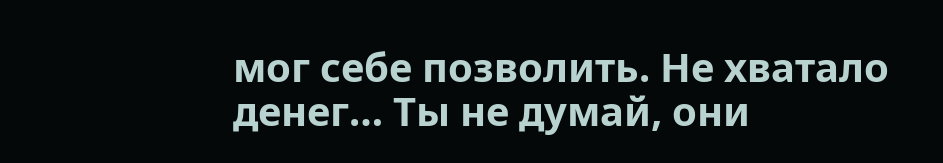мог себе позволить. Не хватало денег… Ты не думай, они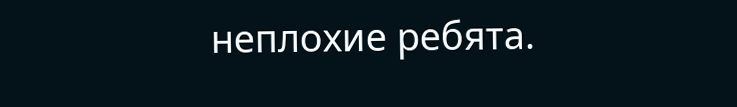неплохие ребята.